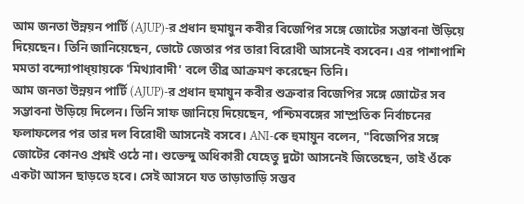আম জনতা উন্নয়ন পার্টি (AJUP)-র প্রধান হুমায়ুন কবীর বিজেপির সঙ্গে জোটের সম্ভাবনা উড়িয়ে দিয়েছেন। তিনি জানিয়েছেন, ভোটে জেতার পর তারা বিরোধী আসনেই বসবেন। এর পাশাপাশি মমতা বন্দ্যোপাধ্য়ায়কে 'মিথ্যাবাদী' বলে তীব্র আক্রমণ করেছেন তিনি।
আম জনতা উন্নয়ন পার্টি (AJUP)-র প্রধান হুমায়ুন কবীর শুক্রবার বিজেপির সঙ্গে জোটের সব সম্ভাবনা উড়িয়ে দিলেন। তিনি সাফ জানিয়ে দিয়েছেন, পশ্চিমবঙ্গের সাম্প্রতিক নির্বাচনের ফলাফলের পর তার দল বিরোধী আসনেই বসবে। ANI-কে হুমায়ুন বলেন, "বিজেপির সঙ্গে জোটের কোনও প্রশ্নই ওঠে না। শুভেন্দু অধিকারী যেহেতু দুটো আসনেই জিতেছেন, তাই ওঁকে একটা আসন ছাড়তে হবে। সেই আসনে যত তাড়াতাড়ি সম্ভব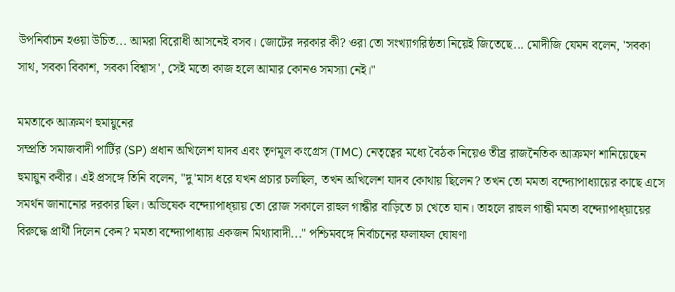উপনির্বাচন হওয়া উচিত... আমরা বিরোধী আসনেই বসব। জোটের দরকার কী? ওরা তো সংখ্যাগরিষ্ঠতা নিয়েই জিতেছে... মোদীজি যেমন বলেন, 'সবকা সাথ, সবকা বিকাশ, সবকা বিশ্বাস', সেই মতো কাজ হলে আমার কোনও সমস্যা নেই।"

মমতাকে আক্রমণ হুমায়ুনের
সম্প্রতি সমাজবাদী পার্টির (SP) প্রধান অখিলেশ যাদব এবং তৃণমূল কংগ্রেস (TMC) নেতৃত্বের মধ্যে বৈঠক নিয়েও তীব্র রাজনৈতিক আক্রমণ শানিয়েছেন হুমায়ুন কবীর। এই প্রসঙ্গে তিনি বলেন, "দু'মাস ধরে যখন প্রচার চলছিল, তখন অখিলেশ যাদব কোথায় ছিলেন? তখন তো মমতা বন্দ্যোপাধ্যায়ের কাছে এসে সমর্থন জানানোর দরকার ছিল। অভিষেক বন্দ্যোপাধ্য়ায় তো রোজ সকালে রাহুল গান্ধীর বাড়িতে চা খেতে যান। তাহলে রাহুল গান্ধী মমতা বন্দ্যোপাধ্য়ায়ের বিরুদ্ধে প্রার্থী দিলেন কেন? মমতা বন্দ্যোপাধ্যায় একজন মিথ্যাবাদী..." পশ্চিমবঙ্গে নির্বাচনের ফলাফল ঘোষণা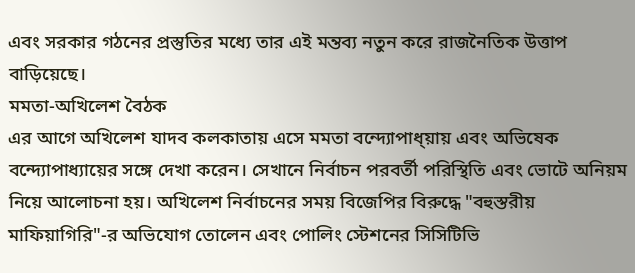এবং সরকার গঠনের প্রস্তুতির মধ্যে তার এই মন্তব্য নতুন করে রাজনৈতিক উত্তাপ বাড়িয়েছে।
মমতা-অখিলেশ বৈঠক
এর আগে অখিলেশ যাদব কলকাতায় এসে মমতা বন্দ্যোপাধ্য়ায় এবং অভিষেক বন্দ্যোপাধ্যায়ের সঙ্গে দেখা করেন। সেখানে নির্বাচন পরবর্তী পরিস্থিতি এবং ভোটে অনিয়ম নিয়ে আলোচনা হয়। অখিলেশ নির্বাচনের সময় বিজেপির বিরুদ্ধে "বহুস্তরীয় মাফিয়াগিরি"-র অভিযোগ তোলেন এবং পোলিং স্টেশনের সিসিটিভি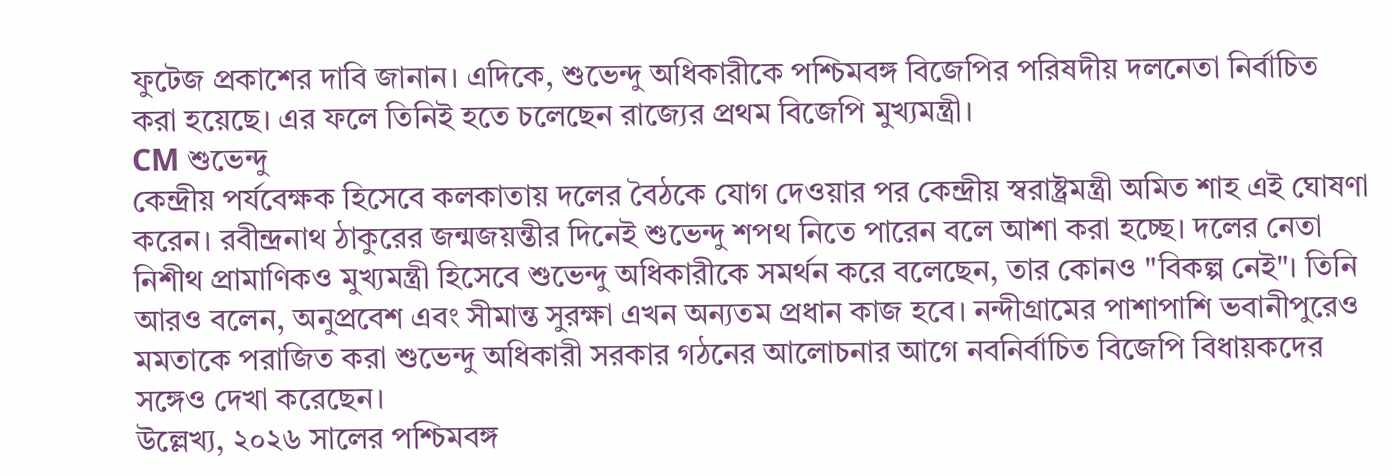ফুটেজ প্রকাশের দাবি জানান। এদিকে, শুভেন্দু অধিকারীকে পশ্চিমবঙ্গ বিজেপির পরিষদীয় দলনেতা নির্বাচিত করা হয়েছে। এর ফলে তিনিই হতে চলেছেন রাজ্যের প্রথম বিজেপি মুখ্যমন্ত্রী।
CM শুভেন্দু
কেন্দ্রীয় পর্যবেক্ষক হিসেবে কলকাতায় দলের বৈঠকে যোগ দেওয়ার পর কেন্দ্রীয় স্বরাষ্ট্রমন্ত্রী অমিত শাহ এই ঘোষণা করেন। রবীন্দ্রনাথ ঠাকুরের জন্মজয়ন্তীর দিনেই শুভেন্দু শপথ নিতে পারেন বলে আশা করা হচ্ছে। দলের নেতা নিশীথ প্রামাণিকও মুখ্যমন্ত্রী হিসেবে শুভেন্দু অধিকারীকে সমর্থন করে বলেছেন, তার কোনও "বিকল্প নেই"। তিনি আরও বলেন, অনুপ্রবেশ এবং সীমান্ত সুরক্ষা এখন অন্যতম প্রধান কাজ হবে। নন্দীগ্রামের পাশাপাশি ভবানীপুরেও মমতাকে পরাজিত করা শুভেন্দু অধিকারী সরকার গঠনের আলোচনার আগে নবনির্বাচিত বিজেপি বিধায়কদের সঙ্গেও দেখা করেছেন।
উল্লেখ্য, ২০২৬ সালের পশ্চিমবঙ্গ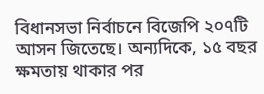বিধানসভা নির্বাচনে বিজেপি ২০৭টি আসন জিতেছে। অন্যদিকে, ১৫ বছর ক্ষমতায় থাকার পর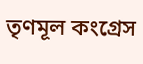তৃণমূল কংগ্রেস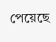পেয়েছে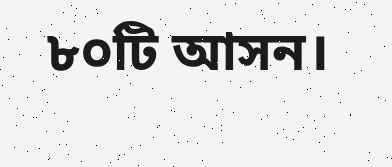৮০টি আসন।